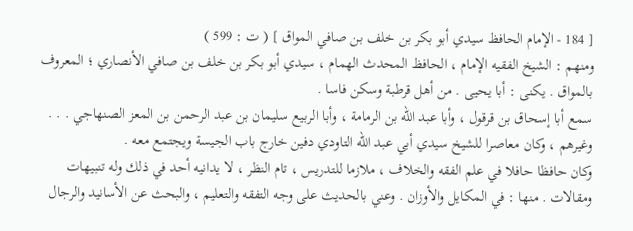[ 184 - الإمام الحافظ سيدي أبو بكر بن خلف بن صافي المواق ] ( ت : 599 )
ومنهم : الشيخ الفقيه الإمام ، الحافظ المحدث الهمام ، سيدي أبو بكر بن خلف بن صافي الأنصاري ؛ المعروف بالمواق . يكنى : أبا يحيى . من أهل قرطبة وسكن فاسا .
سمع أبا إسحاق بن قرقول ، وأبا عبد اللّه بن الرمامة ، وأبا الربيع سليمان بن عبد الرحمن بن المعز الصنهاجي . . . وغيرهم ، وكان معاصرا للشيخ سيدي أبي عبد اللّه التاودي دفين خارج باب الجيسة ويجتمع معه .
وكان حافظا حافلا في علم الفقه والخلاف ، ملازما للتدريس ، تام النظر ، لا يدانيه أحد في ذلك وله تنبيهات ومقالات . منها : في المكايل والأوزان . وعني بالحديث على وجه التفقه والتعليم ، والبحث عن الأسانيد والرجال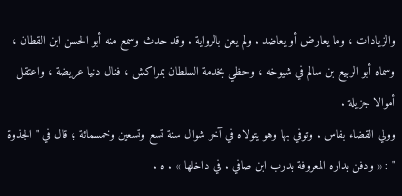والزيادات ، وما يعارض أو يعاضد . ولم يعن بالرواية . وقد حدث وسمع منه أبو الحسن ابن القطان ، وسماه أبو الربيع بن سالم في شيوخه ، وحظي بخدمة السلطان بمراكش ، فنال دنيا عريضة ، واعتقل أموالا جزيلة .
وولي القضاء بفاس . وتوفي بها وهو يتولاه في آخر شوال سنة تسع وتسعين وخمسمائة ؛ قال في " الجذوة " : « ودفن بداره المعروفة بدرب ابن صافي . في داخلها » . ه .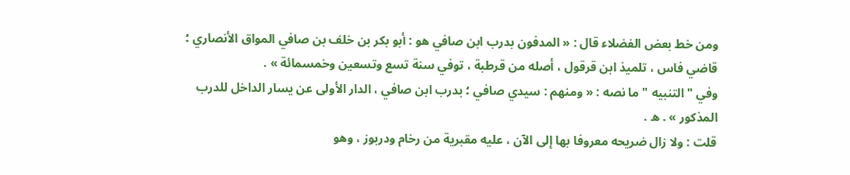ومن خط بعض الفضلاء قال : « المدفون بدرب ابن صافي هو : أبو بكر بن خلف بن صافي المواق الأنصاري ؛ قاضي فاس ، تلميذ ابن قرقول ، أصله من قرطبة ، توفي سنة تسع وتسعين وخمسمائة » .
وفي " التنبيه " ما نصه : « ومنهم : سيدي صافي ؛ بدرب ابن صافي ، الدار الأولى عن يسار الداخل للدرب المذكور » . ه .
قلت : ولا زال ضريحه معروفا بها إلى الآن ، عليه مقبرية من رخام ودربوز ، وهو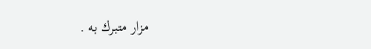مزار متبرك به .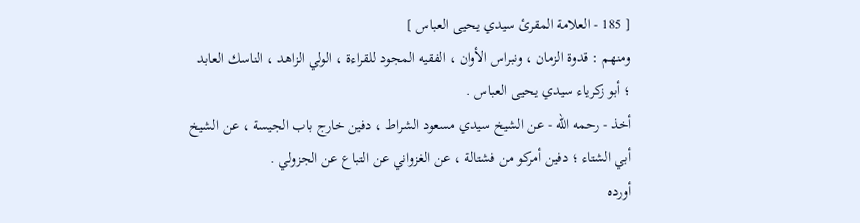[ 185 - العلامة المقرئ سيدي يحيى العباس ]
ومنهم : قدوة الزمان ، ونبراس الأوان ، الفقيه المجود للقراءة ، الولي الزاهد ، الناسك العابد ؛ أبو زكرياء سيدي يحيى العباس .
أخذ - رحمه اللّه - عن الشيخ سيدي مسعود الشراط ، دفين خارج باب الجيسة ، عن الشيخ أبي الشتاء ؛ دفين أمركو من فشتالة ، عن الغزواني عن التباع عن الجزولي .
أورده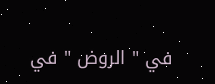في " الروض " في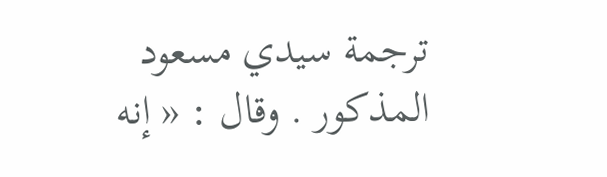ترجمة سيدي مسعود المذكور . وقال : « إنه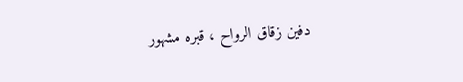دفين زقاق الرواح ، قبره مشهور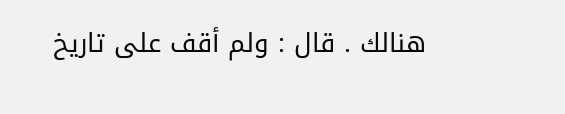هنالك . قال : ولم أقف على تاريخ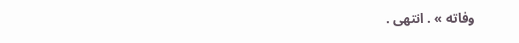وفاته » . انتهى .